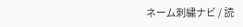ネーム刺繍ナビ / 読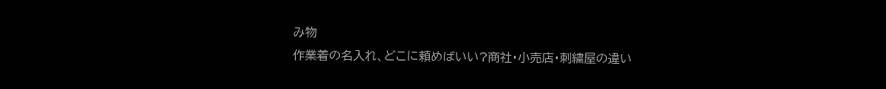み物
作業着の名入れ、どこに頼めばいい?商社・小売店・刺繍屋の違い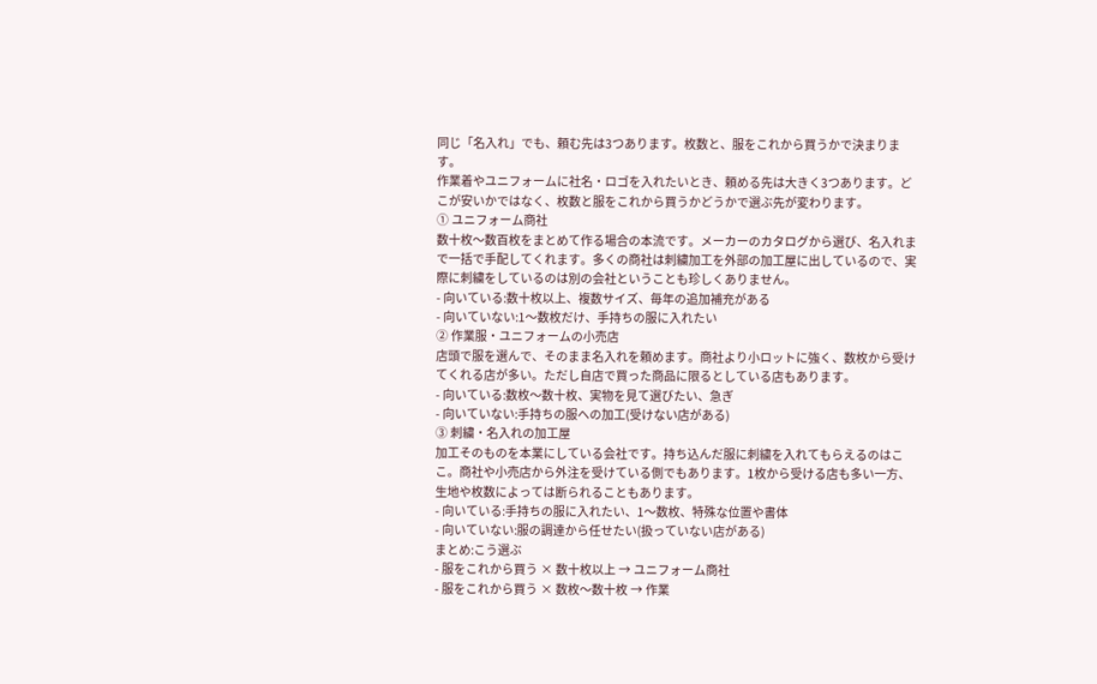同じ「名入れ」でも、頼む先は3つあります。枚数と、服をこれから買うかで決まります。
作業着やユニフォームに社名・ロゴを入れたいとき、頼める先は大きく3つあります。どこが安いかではなく、枚数と服をこれから買うかどうかで選ぶ先が変わります。
① ユニフォーム商社
数十枚〜数百枚をまとめて作る場合の本流です。メーカーのカタログから選び、名入れまで一括で手配してくれます。多くの商社は刺繍加工を外部の加工屋に出しているので、実際に刺繍をしているのは別の会社ということも珍しくありません。
- 向いている:数十枚以上、複数サイズ、毎年の追加補充がある
- 向いていない:1〜数枚だけ、手持ちの服に入れたい
② 作業服・ユニフォームの小売店
店頭で服を選んで、そのまま名入れを頼めます。商社より小ロットに強く、数枚から受けてくれる店が多い。ただし自店で買った商品に限るとしている店もあります。
- 向いている:数枚〜数十枚、実物を見て選びたい、急ぎ
- 向いていない:手持ちの服への加工(受けない店がある)
③ 刺繍・名入れの加工屋
加工そのものを本業にしている会社です。持ち込んだ服に刺繍を入れてもらえるのはここ。商社や小売店から外注を受けている側でもあります。1枚から受ける店も多い一方、生地や枚数によっては断られることもあります。
- 向いている:手持ちの服に入れたい、1〜数枚、特殊な位置や書体
- 向いていない:服の調達から任せたい(扱っていない店がある)
まとめ:こう選ぶ
- 服をこれから買う × 数十枚以上 → ユニフォーム商社
- 服をこれから買う × 数枚〜数十枚 → 作業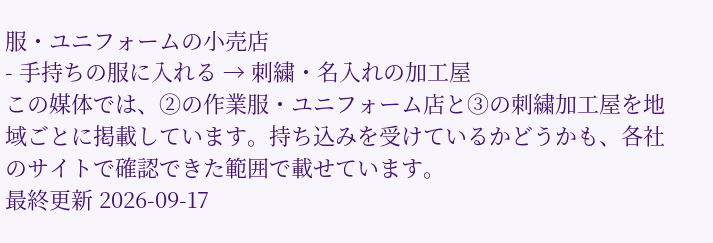服・ユニフォームの小売店
- 手持ちの服に入れる → 刺繍・名入れの加工屋
この媒体では、②の作業服・ユニフォーム店と③の刺繍加工屋を地域ごとに掲載しています。持ち込みを受けているかどうかも、各社のサイトで確認できた範囲で載せています。
最終更新 2026-09-17